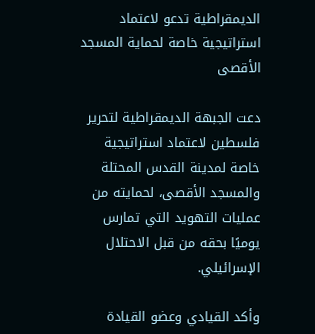الديمقراطية تدعو لاعتماد استراتيجية خاصة لحماية المسجد الأقصى

دعت الجبهة الديمقراطية لتحرير فلسطين لاعتماد استراتيجية خاصة لمدينة القدس المحتلة والمسجد الأقصى، لحمايته من عمليات التهويد التي تمارس يوميًا بحقه من قبل الاحتلال الإسرائيلي.

وأكد القيادي وعضو القيادة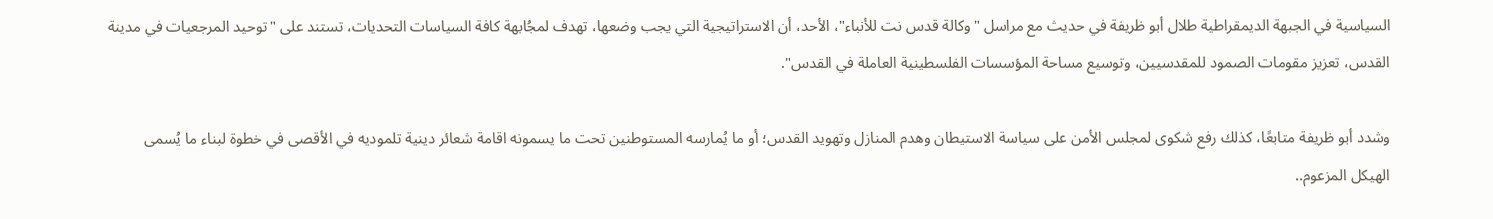السياسية في الجبهة الديمقراطية طلال أبو ظريفة في حديث مع مراسل "وكالة قدس نت للأنباء"، الأحد، أن الاستراتيجية التي يجب وضعها، تهدف لمجُابهة كافة السياسات التحديات، تستند على "توحيد المرجعيات في مدينة القدس، تعزيز مقومات الصمود للمقدسيين، وتوسيع مساحة المؤسسات الفلسطينية العاملة في القدس".

وشدد أبو ظريفة متابعًا، كذلك رفع شكوى لمجلس الأمن على سياسة الاستيطان وهدم المنازل وتهويد القدس؛ أو ما يُمارسه المستوطنين تحت ما يسمونه اقامة شعائر دينية تلموديه في الأقصى في خطوة لبناء ما يُسمى الهيكل المزعوم..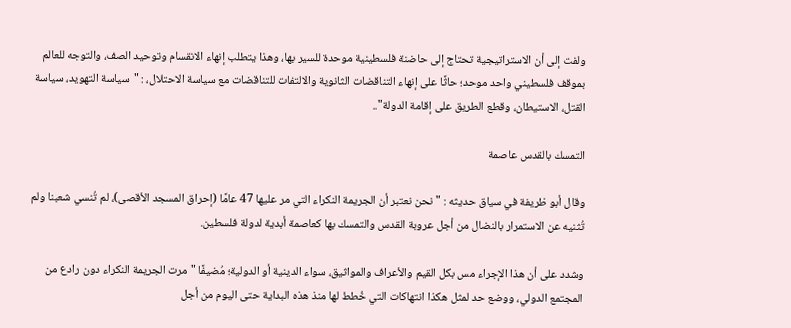ولفت إلى أن الاستراتيجية تحتاج إلى حاضنة فلسطينية موحدة للسير بها، وهذا يتطلب إنهاء الانقسام وتوحيد الصف، والتوجه للعالم بموقف فلسطيني واحد موحد؛ حاثًا على إنهاء التناقضات الثانوية والالتفات للتناقضات مع سياسة الاحتلال، : "سياسة التهويد، سياسة القتل، الاستيطان، وقطع الطريق على إقامة الدولة"..

التمسك بالقدس عاصمة

وقال أبو ظريفة في سياق حديثه : "نحن نعتبر أن الجريمة النكراء التي مر عليها 47 عامًا (إحراق المسجد الأقصى)، لم تُنسي شعبنا ولم تُثنيه عن الاستمرار بالنضال من أجل عروبة القدس والتمسك بها كعاصمة أبدية لدولة فلسطين.

وشدد على أن هذا الإجراء مس بكل القيم والأعراف والمواثيق، سواء الدينية أو الدولية؛ مُضيفًا "مرت الجريمة النكراء دون رادع من المجتمع الدولي، ووضع حد لمثل هكذا انتهاكات التي خُطط لها منذ هذه البداية حتى اليوم من أجل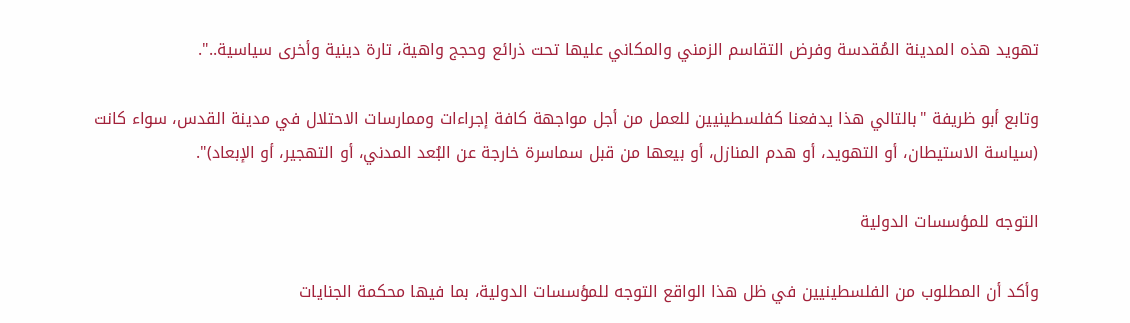تهويد هذه المدينة المُقدسة وفرض التقاسم الزمني والمكاني عليها تحت ذرائع وحجج واهية، تارة دينية وأخرى سياسية..".

وتابع أبو ظريفة "بالتالي هذا يدفعنا كفلسطينيين للعمل من أجل مواجهة كافة إجراءات وممارسات الاحتلال في مدينة القدس، سواء كانت (سياسة الاستيطان، أو التهويد، أو هدم المنازل، أو بيعها من قبل سماسرة خارجة عن البُعد المدني، أو التهجير، أو الإبعاد)".

التوجه للمؤسسات الدولية

وأكد أن المطلوب من الفلسطينيين في ظل هذا الواقع التوجه للمؤسسات الدولية، بما فيها محكمة الجنايات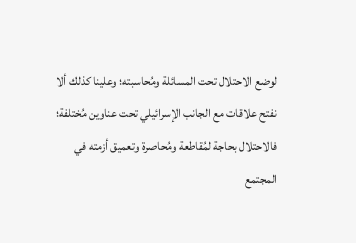لوضع الاحتلال تحت المسائلة ومُحاسبته؛ وعلينا كذلك ألا نفتح علاقات مع الجانب الإسرائيلي تحت عناوين مُختلفة؛ فالاحتلال بحاجة لمُقاطعة ومُحاصرة وتعميق أزمته في المجتمع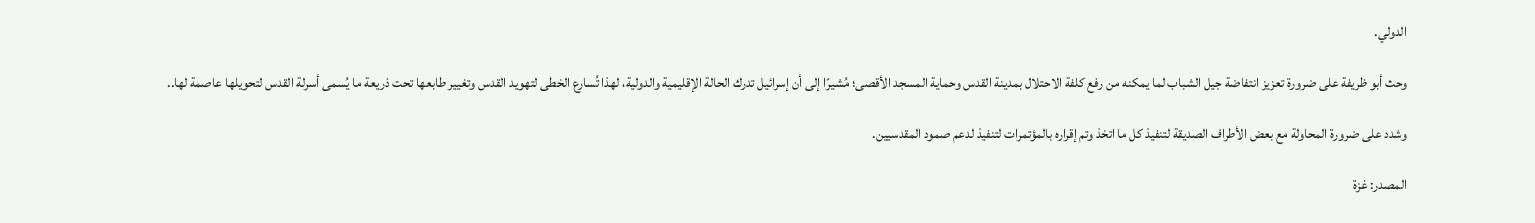الدولي.

وحث أبو ظريفة على ضرورة تعزيز انتفاضة جيل الشباب لما يمكنه من رفع كلفة الاحتلال بمدينة القدس وحماية المسجد الأقصى؛ مُشيرًا إلى أن إسرائيل تدرك الحالة الإقليمية والدولية، لهذا تُسارع الخطى لتهويد القدس وتغيير طابعها تحت ذريعة ما يُسمى أسرلة القدس لتحويلها عاصمة لها..

وشدد على ضرورة المحاولة مع بعض الأطراف الصديقة لتنفيذ كل ما اتخذ وتم إقراره بالمؤتمرات لتنفيذ لدعم صمود المقدسيين.

المصدر: غزة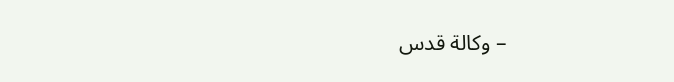– وكالة قدس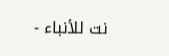نت للأنباء -